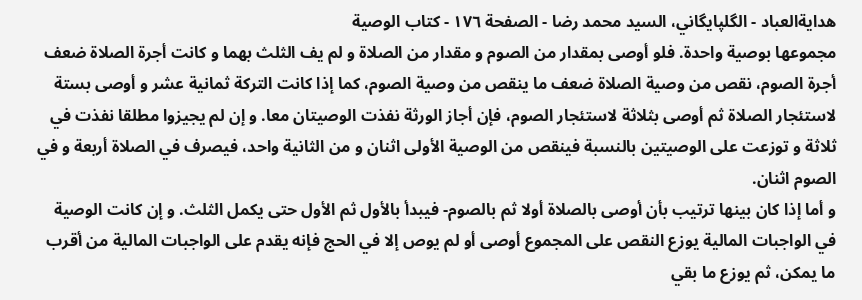هدايةالعباد - الگلپايگاني، السيد محمد رضا - الصفحة ١٧٦ - كتاب الوصية
مجموعها بوصية واحدة. فلو أوصى بمقدار من الصوم و مقدار من الصلاة و لم يف الثلث بهما و كانت أجرة الصلاة ضعف أجرة الصوم، نقص من وصية الصلاة ضعف ما ينقص من وصية الصوم، كما إذا كانت التركة ثمانية عشر و أوصى بستة لاستئجار الصلاة ثم أوصى بثلاثة لاستئجار الصوم، فإن أجاز الورثة نفذت الوصيتان معا. و إن لم يجيزوا مطلقا نفذت في ثلاثة و توزعت على الوصيتين بالنسبة فينقص من الوصية الأولى اثنان و من الثانية واحد، فيصرف في الصلاة أربعة و في الصوم اثنان.
و أما إذا كان بينها ترتيب بأن أوصى بالصلاة أولا ثم بالصوم- فيبدأ بالأول ثم الأول حتى يكمل الثلث. و إن كانت الوصية في الواجبات المالية يوزع النقص على المجموع أوصى أو لم يوص إلا في الحج فإنه يقدم على الواجبات المالية من أقرب ما يمكن، ثم يوزع ما بقي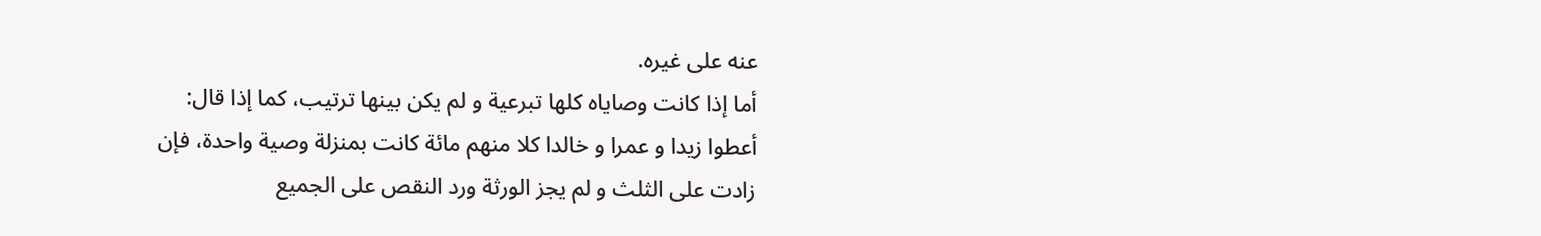عنه على غيره.
أما إذا كانت وصاياه كلها تبرعية و لم يكن بينها ترتيب، كما إذا قال:
أعطوا زيدا و عمرا و خالدا كلا منهم مائة كانت بمنزلة وصية واحدة، فإن زادت على الثلث و لم يجز الورثة ورد النقص على الجميع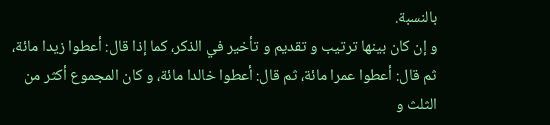بالنسبة.
و إن كان بينها ترتيب و تقديم و تأخير في الذكر، كما إذا قال: أعطوا زيدا مائة، ثم قال: أعطوا عمرا مائة، ثم قال: أعطوا خالدا مائة، و كان المجموع أكثر من الثلث و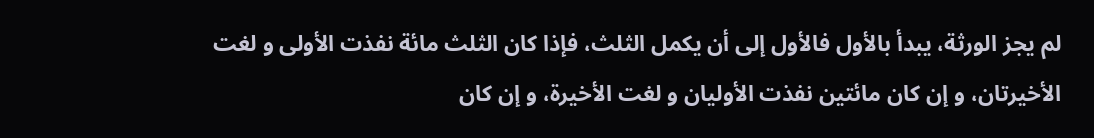لم يجز الورثة، يبدأ بالأول فالأول إلى أن يكمل الثلث، فإذا كان الثلث مائة نفذت الأولى و لغت الأخيرتان، و إن كان مائتين نفذت الأوليان و لغت الأخيرة، و إن كان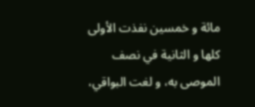مائة و خمسين نفذت الأولى كلها و الثانية في نصف الموصى به، و لغت البواقي،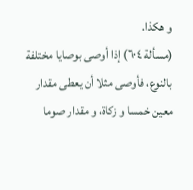و هكذا.
(مسألة ٦٠٤) إذا أوصى بوصايا مختلفة بالنوع، فأوصى مثلا أن يعطى مقدار معين خمسا و زكاة، و مقدار صوما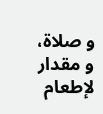و صلاة، و مقدار لإطعام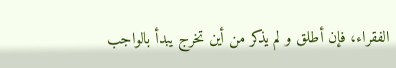الفقراء، فإن أطلق و لم يذكر من أين تخرج يبدأ بالواجب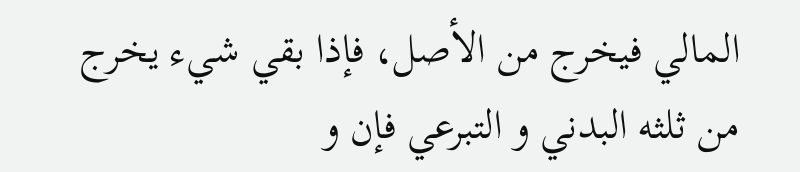المالي فيخرج من الأصل، فإذا بقي شيء يخرج من ثلثه البدني و التبرعي فإن و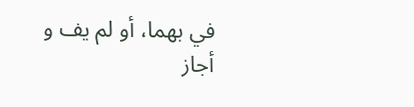في بهما، أو لم يف و أجاز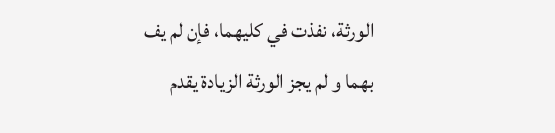الورثة، نفذت في كليهما، فإن لم يف بهما و لم يجز الورثة الزيادة يقدم